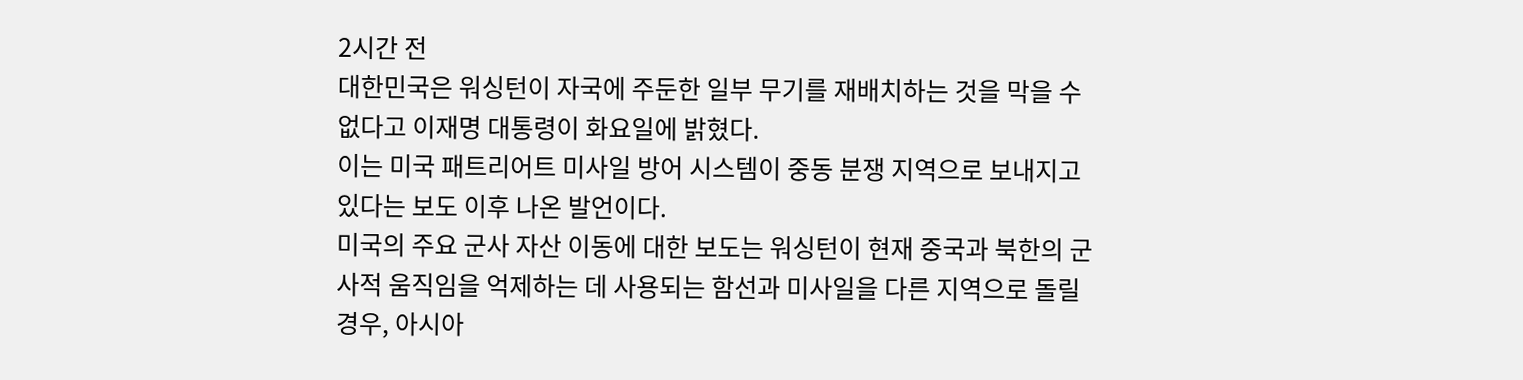2시간 전
대한민국은 워싱턴이 자국에 주둔한 일부 무기를 재배치하는 것을 막을 수 없다고 이재명 대통령이 화요일에 밝혔다.
이는 미국 패트리어트 미사일 방어 시스템이 중동 분쟁 지역으로 보내지고 있다는 보도 이후 나온 발언이다.
미국의 주요 군사 자산 이동에 대한 보도는 워싱턴이 현재 중국과 북한의 군사적 움직임을 억제하는 데 사용되는 함선과 미사일을 다른 지역으로 돌릴 경우, 아시아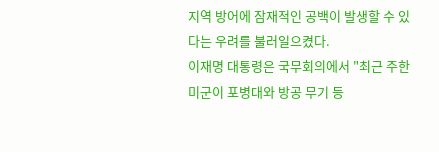지역 방어에 잠재적인 공백이 발생할 수 있다는 우려를 불러일으켰다.
이재명 대통령은 국무회의에서 "최근 주한미군이 포병대와 방공 무기 등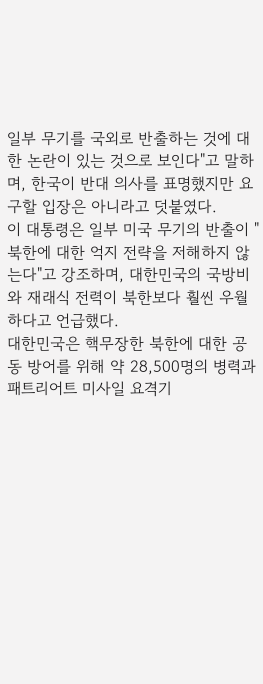일부 무기를 국외로 반출하는 것에 대한 논란이 있는 것으로 보인다"고 말하며, 한국이 반대 의사를 표명했지만 요구할 입장은 아니라고 덧붙였다.
이 대통령은 일부 미국 무기의 반출이 "북한에 대한 억지 전략을 저해하지 않는다"고 강조하며, 대한민국의 국방비와 재래식 전력이 북한보다 훨씬 우월하다고 언급했다.
대한민국은 핵무장한 북한에 대한 공동 방어를 위해 약 28,500명의 병력과 패트리어트 미사일 요격기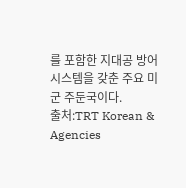를 포함한 지대공 방어 시스템을 갖춘 주요 미군 주둔국이다.
출처:TRT Korean & Agencies